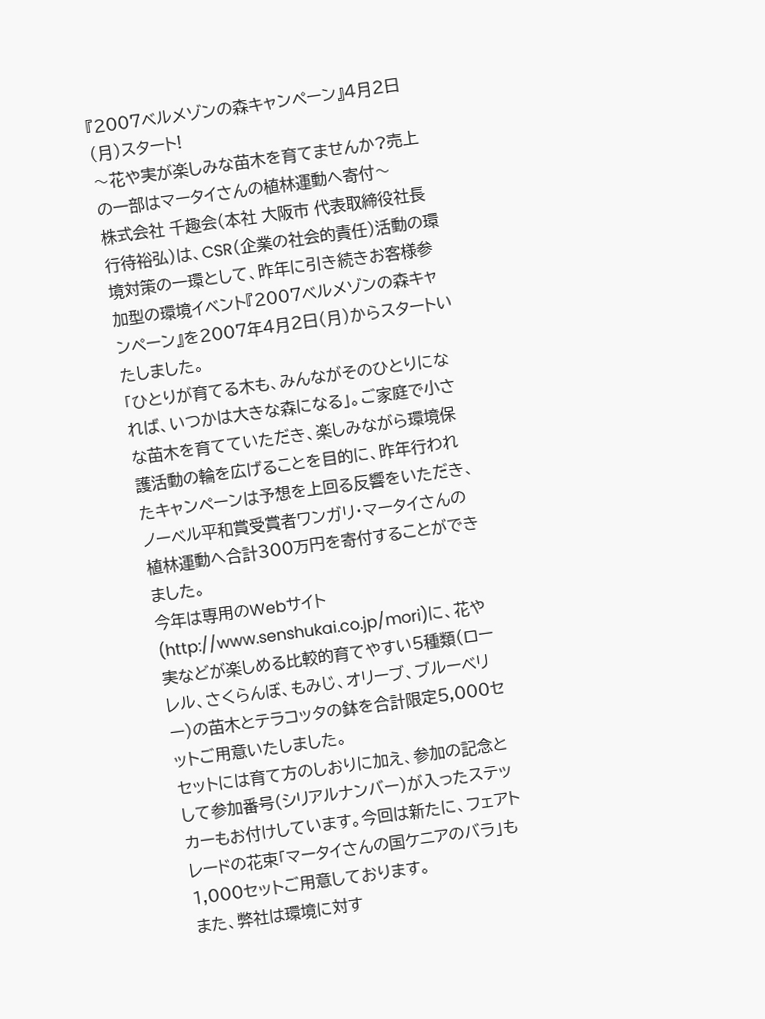『2007ベルメゾンの森キャンペーン』4月2日(月)スタート!
〜花や実が楽しみな苗木を育てませんか?売上の一部はマータイさんの植林運動へ寄付〜
株式会社 千趣会(本社 大阪市 代表取締役社長 行待裕弘)は、CSR(企業の社会的責任)活動の環境対策の一環として、昨年に引き続きお客様参加型の環境イベント『2007ベルメゾンの森キャンペーン』を2007年4月2日(月)からスタートいたしました。
「ひとりが育てる木も、みんながそのひとりになれば、いつかは大きな森になる」。ご家庭で小さな苗木を育てていただき、楽しみながら環境保護活動の輪を広げることを目的に、昨年行われたキャンペーンは予想を上回る反響をいただき、ノーベル平和賞受賞者ワンガリ・マータイさんの植林運動へ合計300万円を寄付することができました。
今年は専用のWebサイト(http://www.senshukai.co.jp/mori)に、花や実などが楽しめる比較的育てやすい5種類(ローレル、さくらんぼ、もみじ、オリーブ、ブルーベリー)の苗木とテラコッタの鉢を合計限定5,000セットご用意いたしました。
セットには育て方のしおりに加え、参加の記念として参加番号(シリアルナンバー)が入ったステッカーもお付けしています。今回は新たに、フェアトレードの花束「マータイさんの国ケニアのバラ」も1,000セットご用意しております。
また、弊社は環境に対す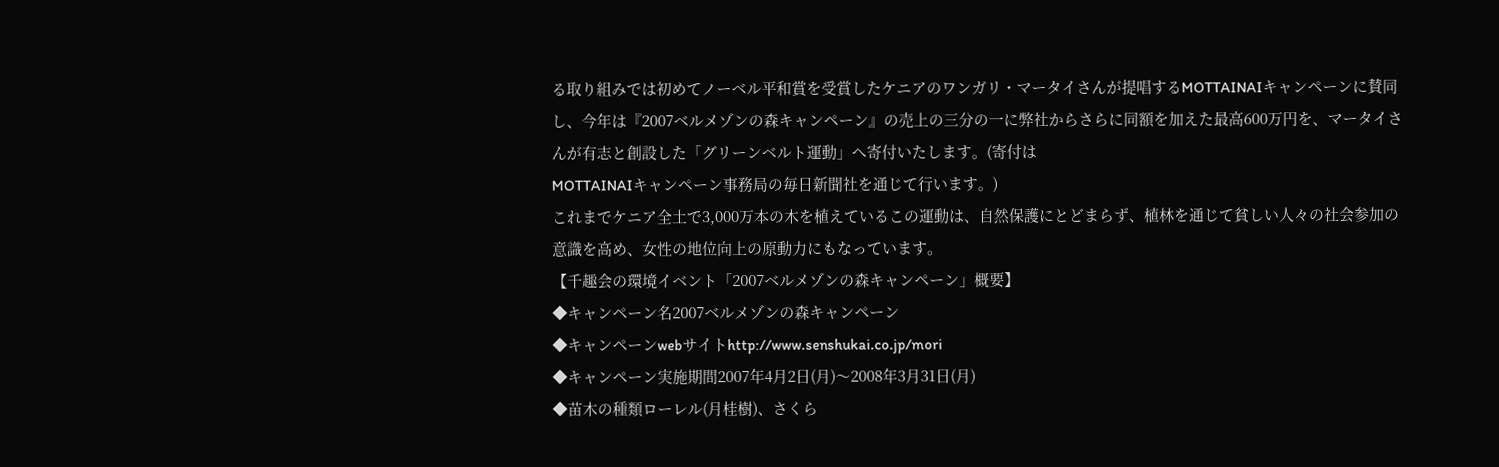る取り組みでは初めてノーベル平和賞を受賞したケニアのワンガリ・マータイさんが提唱するMOTTAINAIキャンペーンに賛同し、今年は『2007ベルメゾンの森キャンペーン』の売上の三分の一に弊社からさらに同額を加えた最高600万円を、マータイさんが有志と創設した「グリーンベルト運動」へ寄付いたします。(寄付は
MOTTAINAIキャンペーン事務局の毎日新聞社を通じて行います。)
これまでケニア全土で3,000万本の木を植えているこの運動は、自然保護にとどまらず、植林を通じて貧しい人々の社会参加の意識を高め、女性の地位向上の原動力にもなっています。
【千趣会の環境イベント「2007ベルメゾンの森キャンペーン」概要】
◆キャンペーン名2007ベルメゾンの森キャンペーン
◆キャンペーンwebサイトhttp://www.senshukai.co.jp/mori
◆キャンペーン実施期間2007年4月2日(月)〜2008年3月31日(月)
◆苗木の種類ローレル(月桂樹)、さくら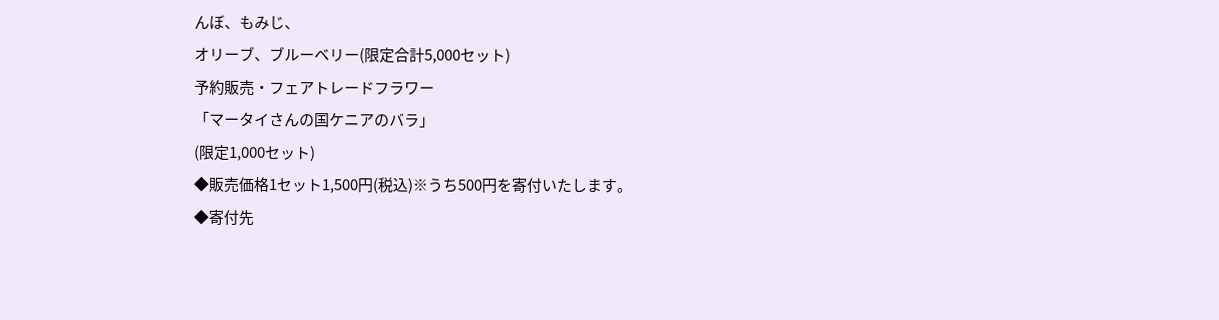んぼ、もみじ、
オリーブ、ブルーベリー(限定合計5,000セット)
予約販売・フェアトレードフラワー
「マータイさんの国ケニアのバラ」
(限定1,000セット)
◆販売価格1セット1,500円(税込)※うち500円を寄付いたします。
◆寄付先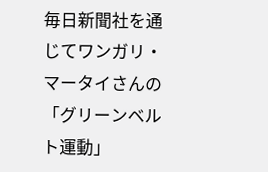毎日新聞社を通じてワンガリ・マータイさんの「グリーンベルト運動」